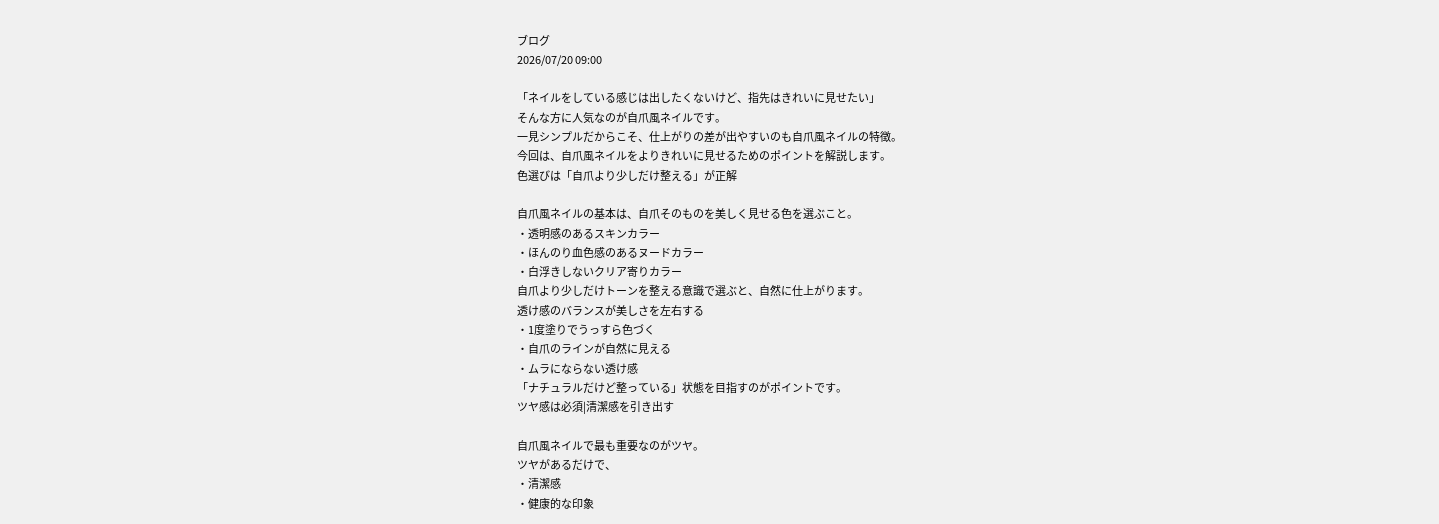ブログ
2026/07/20 09:00

「ネイルをしている感じは出したくないけど、指先はきれいに見せたい」
そんな方に人気なのが自爪風ネイルです。
一見シンプルだからこそ、仕上がりの差が出やすいのも自爪風ネイルの特徴。
今回は、自爪風ネイルをよりきれいに見せるためのポイントを解説します。
色選びは「自爪より少しだけ整える」が正解

自爪風ネイルの基本は、自爪そのものを美しく見せる色を選ぶこと。
・透明感のあるスキンカラー
・ほんのり血色感のあるヌードカラー
・白浮きしないクリア寄りカラー
自爪より少しだけトーンを整える意識で選ぶと、自然に仕上がります。
透け感のバランスが美しさを左右する
・1度塗りでうっすら色づく
・自爪のラインが自然に見える
・ムラにならない透け感
「ナチュラルだけど整っている」状態を目指すのがポイントです。
ツヤ感は必須|清潔感を引き出す

自爪風ネイルで最も重要なのがツヤ。
ツヤがあるだけで、
・清潔感
・健康的な印象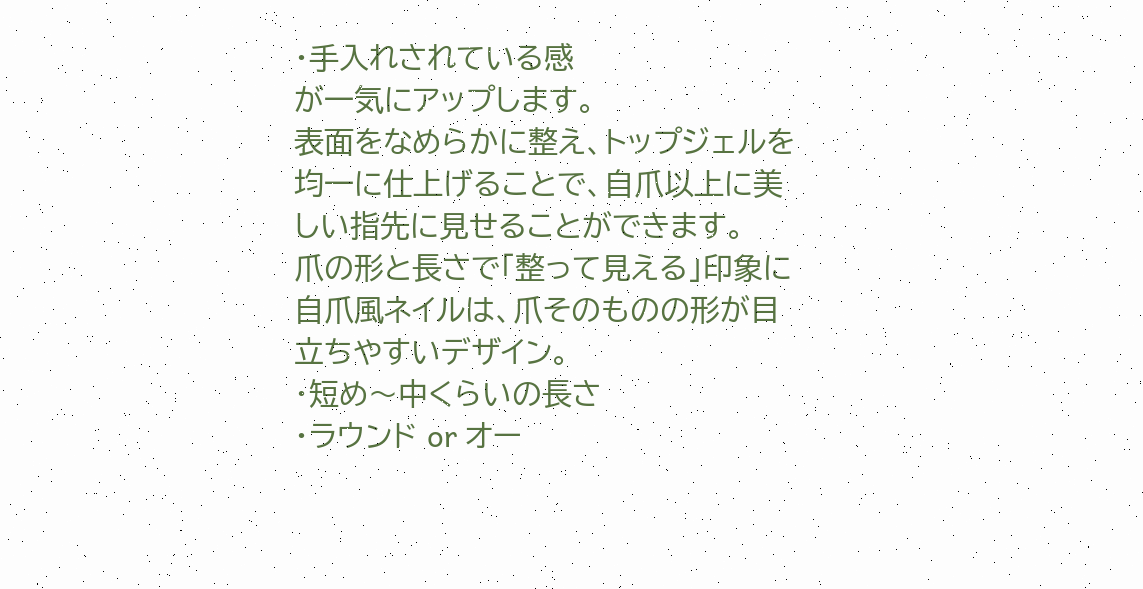・手入れされている感
が一気にアップします。
表面をなめらかに整え、トップジェルを均一に仕上げることで、自爪以上に美しい指先に見せることができます。
爪の形と長さで「整って見える」印象に
自爪風ネイルは、爪そのものの形が目立ちやすいデザイン。
・短め〜中くらいの長さ
・ラウンド or オー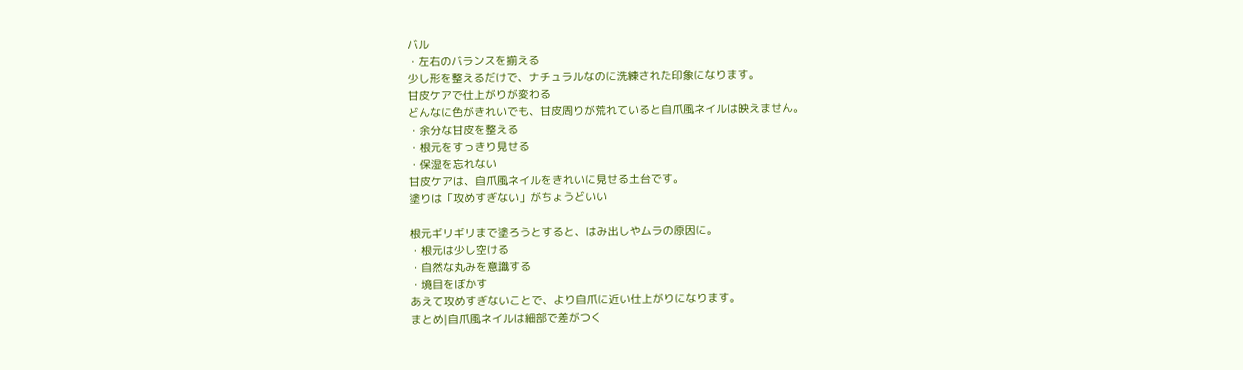バル
・左右のバランスを揃える
少し形を整えるだけで、ナチュラルなのに洗練された印象になります。
甘皮ケアで仕上がりが変わる
どんなに色がきれいでも、甘皮周りが荒れていると自爪風ネイルは映えません。
・余分な甘皮を整える
・根元をすっきり見せる
・保湿を忘れない
甘皮ケアは、自爪風ネイルをきれいに見せる土台です。
塗りは「攻めすぎない」がちょうどいい

根元ギリギリまで塗ろうとすると、はみ出しやムラの原因に。
・根元は少し空ける
・自然な丸みを意識する
・境目をぼかす
あえて攻めすぎないことで、より自爪に近い仕上がりになります。
まとめ|自爪風ネイルは細部で差がつく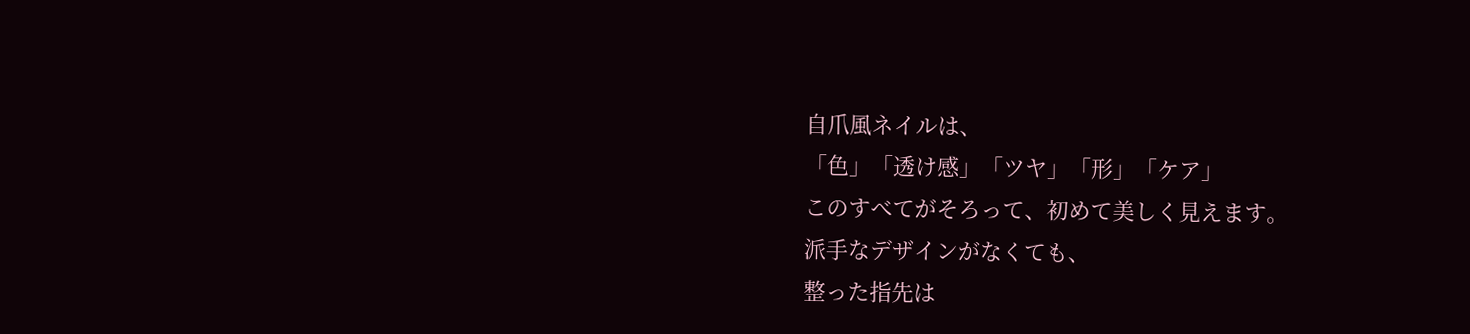自爪風ネイルは、
「色」「透け感」「ツヤ」「形」「ケア」
このすべてがそろって、初めて美しく見えます。
派手なデザインがなくても、
整った指先は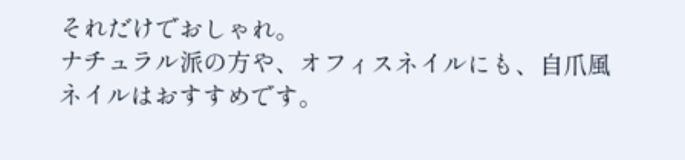それだけでおしゃれ。
ナチュラル派の方や、オフィスネイルにも、自爪風ネイルはおすすめです。